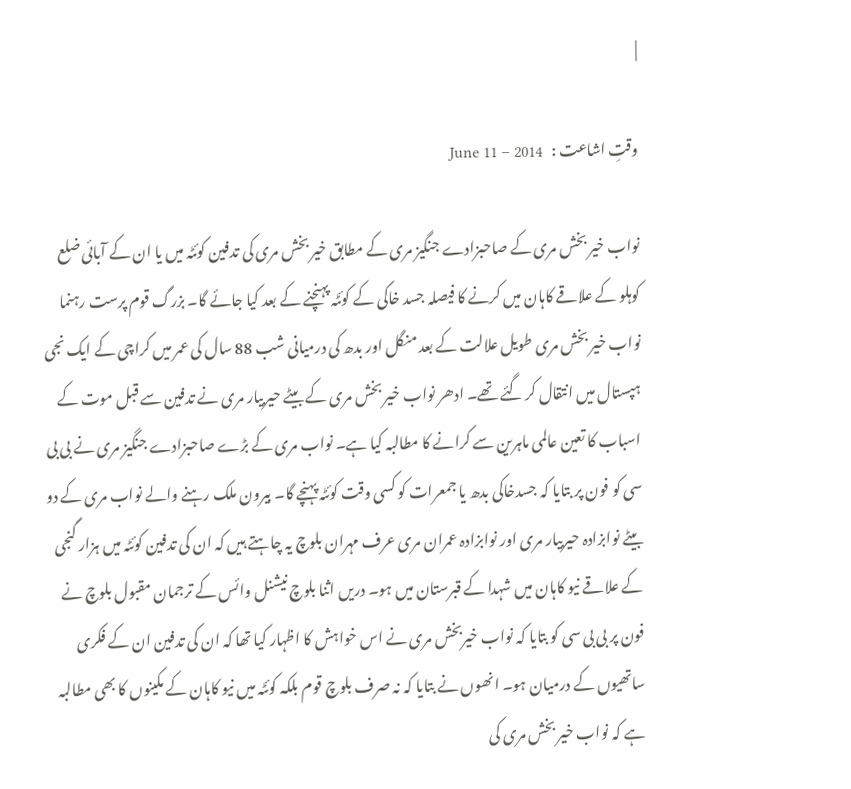|

وقتِ اشاعت :   June 11 – 2014

نواب خیر بخش مری کے صاحبزادے جنگیز مری کے مطابق خیر بخش مری کی تدفین کوئٹہ میں یا ان کے آبائی ضلع کوہلو کے علاقے کاہان میں کرنے کا فیصلہ جسد خاکی کے کوئٹہ پہنچنے کے بعد کیا جائے گا۔ بزرگ قوم پرست رہنما نواب خیر بخش مری طویل علالت کے بعد منگل اور بدھ کی درمیانی شب 88 سال کی عمر میں کراچی کے ایک نجی ہپستال میں انتقال کر گئے تھے۔ ادھر نواب خیر بخش مری کے بیٹے حیربیار مری نے تدفین سے قبل موت کے اسباب کا تعین عالمی ماہرین سے کرانے کا مطالبہ کیا ہے۔ نواب مری کے بڑے صاحبزادے جنگیز مری نے بی بی سی کو فون پر بتایا کہ جسدخاکی بدھ یا جمعرات کو کسی وقت کوئٹہ پہنچے گا۔ بیرون ملک رہنے والے نواب مری کے دو بیٹے نوابزادہ حیربیار مری اور نوابزادہ عمران مری عرف مہران بلوچ یہ چاہتے ہیں کہ ان کی تدفین کوئٹہ میں ہزار گنجی کے علاقے نیو کاہان میں شہدا کے قبرستان میں ہو۔ دریں اثنا بلوچ نیشنل وائس کے ترجمان مقبول بلوچ نے فون پر بی بی سی کو بتایا کہ نواب خیربخش مری نے اس خواہش کا اظہار کیا تھا کہ ان کی تدفین ان کے فکری ساتھیوں کے درمیان ہو۔ انھوں نے بتایا کہ نہ صرف بلوچ قوم بلکہ کوئٹہ میں نیو کاہان کے مکینوں کا بھی مطالبہ ہے کہ نواب خیر بخش مری کی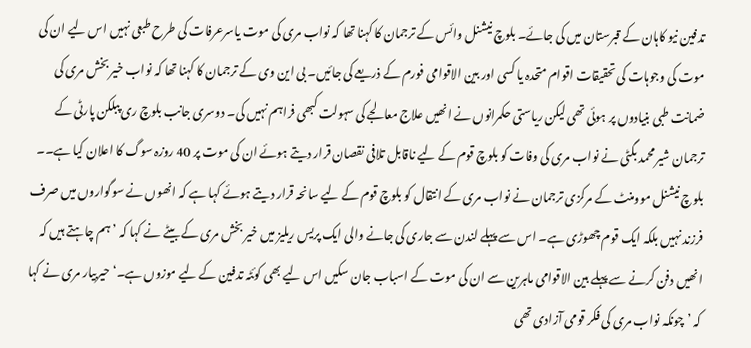تدفین نیو کاہان کے قبرستان میں کی جائے۔ بلوچ نیشنل وائس کے ترجمان کا کہنا تھا کہ نواب مری کی موت یاسرعرفات کی طرح طبعی نہیں اس لیے ان کی موت کی وجوہات کی تحقیقات اقوام متحدہ یا کسی اور بین الاقوامی فورم کے ذریعے کی جائیں۔ بی این وی کے ترجمان کا کہنا تھا کہ نواب خیر بخش مری کی ضمانت طبی بنیادوں پر ہوئی تھی لیکن ریاستی حکمرانوں نے انھیں علاج معالجے کی سہولت کبھی فراہم نہیں کی۔ دوسری جانب بلوچ ری پبلکن پارٹی کے ترجمان شیر محمد بگٹی نے نواب مری کی وفات کو بلوچ قوم کے لیے ناقابل تلافی نقصان قرار دیتے ہوئے ان کی موت پر 40 روزہ سوگ کا اعلان کیا ہے۔۔ بلوچ نیشنل موومنٹ کے مرکزی ترجمان نے نواب مری کے انتقال کو بلوچ قوم کے لیے سانحہ قرار دیتے ہوئے کہا ہے کہ انھوں نے سوگواروں میں صرف فرزند نہیں بلکہ ایک قوم چھوڑی ہے۔ اس سے پہلے لندن سے جاری کی جانے والی ایک پریس ریلیز میں خیر بخش مری کے بیٹے نے کہا کہ ’ہم چاہتے ہیں کہ انھیں دفن کرنے سے پہلے بین الاقوامی ماہرین سے ان کی موت کے اسباب جان سکیں اس لیے بھی کوئٹہ تدفین کے لیے موزوں ہے۔‘ حیربیار مری نے کہا کہ ’چونکہ نواب مری کی فکر قومی آزادی تھی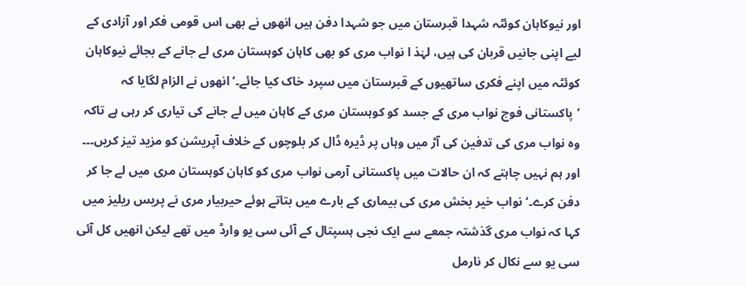اور نیوکاہان کوئٹہ شہدا قبرستان میں جو شہدا دفن ہیں انھوں نے بھی اس قومی فکر اور آزادی کے لیے اپنی جانیں قربان کی ہیں، لہٰذ ا نواب مری کو بھی کاہان کوہستان مری لے جانے کے بجائے نیوکاہان کوئٹہ میں اپنے فکری ساتھیوں کے قبرستان میں سپرد خاک کیا جائے۔‘ انھوں نے الزام لگایا کہ ’پاکستانی فوج نواب مری کے جسد کو کوہستان مری کے کاہان میں لے جانے کی تیاری کر رہی ہے تاکہ وہ نواب مری کی تدفین کی آڑ میں وہاں پر ڈیرہ ڈال کر بلوچوں کے خلاف آپریشن کو مزید تیز کریں۔۔۔ اور ہم نہیں چاہتے کہ ان حالات میں پاکستانی آرمی نواب مری کو کاہان کوہستان مری میں لے جا کر دفن کرے۔‘ نواب خیر بخش مری کی بیماری کے بارے میں بتاتے ہوئے حیربیار مری نے پریس ریلیز میں کہا کہ نواب مری گذشتہ جمعے سے ایک نجی ہسپتال کے آئی سی یو وارڈ میں تھے لیکن انھیں کل آئی سی یو سے نکال کر نارمل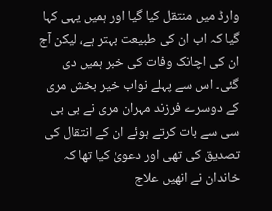وارڈ میں منتقل کیا گیا اور ہمیں یہی کہا گیا کہ اب ان کی طبیعت بہتر ہے، لیکن آج ان کی اچانک وفات کی خبر ہمیں دی گئی۔ اس سے پہلے نواب خیر بخش مری کے دوسرے فرزند مہران مری نے بی بی سی سے بات کرتے ہوئے ان کے انتقال کی تصدیق کی تھی اور دعویٰ کیا تھا کہ خاندان نے انھیں علاج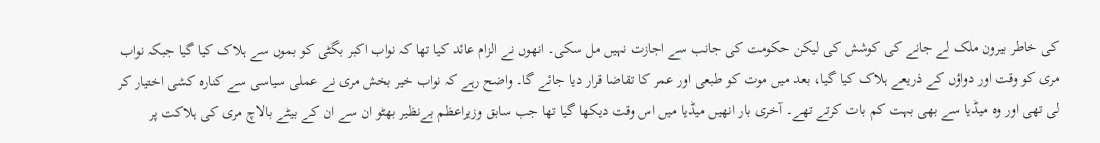کی خاطر بیرون ملک لے جانے کی کوشش کی لیکن حکومت کی جانب سے اجازت نہیں مل سکی۔ انھوں نے الزام عائد کیا تھا کہ نواب اکبر بگٹی کو بموں سے ہلاک کیا گیا جبکہ نواب مری کو وقت اور دواؤں کے ذریعے ہلاک کیا گیا، بعد میں موت کو طبعی اور عمر کا تقاضا قرار دیا جائے گا۔ واضح رہے کہ نواب خیر بخش مری نے عملی سیاسی سے کنارہ کشی اختیار کر لی تھی اور وہ میڈیا سے بھی بہت کم بات کرتے تھے۔ آخری بار انھیں میڈیا میں اس وقت دیکھا گیا تھا جب سابق وزیراعظم بےنظیر بھٹو ان سے ان کے بیٹے بالاچ مری کی ہلاکت پر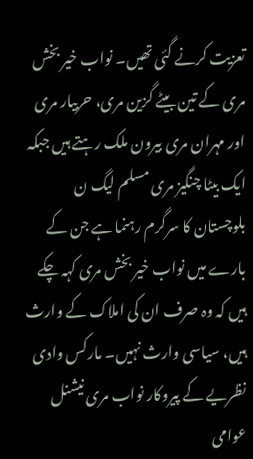تعزیت کرنے گئی تھیں۔ نواب خیر بخش مری کے تین بیٹے گزین مری، حربیار مری اور مہران مری بیرون ملک رہتے ہیں جبکہ ایک بیٹا چنگیز مری مسلم لیگ ن بلوچستان کا سرگرم رہنما ہے جن کے بارے میں نواب خیر بخش مری کہہ چکے ہیں کہ وہ صرف ان کی املاک کے وارث ہیں، سیاسی وارث نہیں۔ مارکس وادی نظریے کے پیروکار نواب مری نیشنل عوامی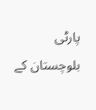پارٹی بلوچستان کے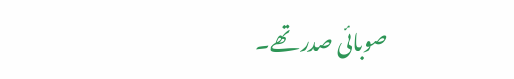صوبائی صدر تھے۔